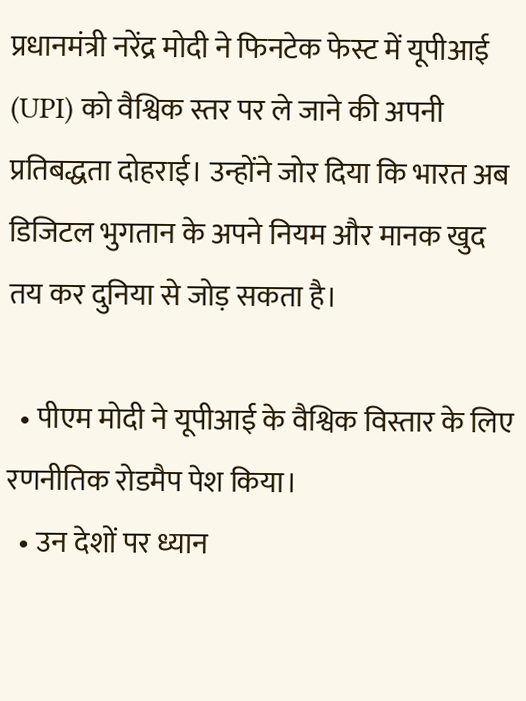प्रधानमंत्री नरेंद्र मोदी ने फिनटेक फेस्ट में यूपीआई (UPI) को वैश्विक स्तर पर ले जाने की अपनी प्रतिबद्धता दोहराई। उन्होंने जोर दिया कि भारत अब डिजिटल भुगतान के अपने नियम और मानक खुद तय कर दुनिया से जोड़ सकता है।

  • पीएम मोदी ने यूपीआई के वैश्विक विस्तार के लिए रणनीतिक रोडमैप पेश किया।
  • उन देशों पर ध्यान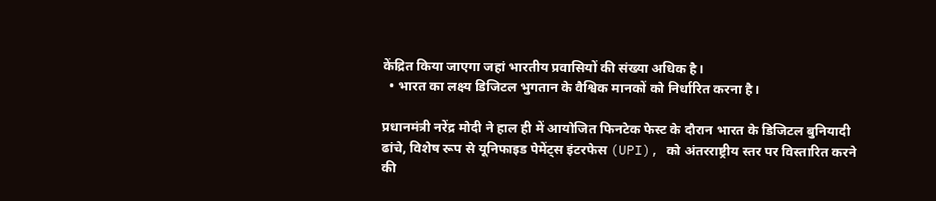केंद्रित किया जाएगा जहां भारतीय प्रवासियों की संख्या अधिक है।
  • भारत का लक्ष्य डिजिटल भुगतान के वैश्विक मानकों को निर्धारित करना है।

प्रधानमंत्री नरेंद्र मोदी ने हाल ही में आयोजित फिनटेक फेस्ट के दौरान भारत के डिजिटल बुनियादी ढांचे, विशेष रूप से यूनिफाइड पेमेंट्स इंटरफेस (UPI), को अंतरराष्ट्रीय स्तर पर विस्तारित करने की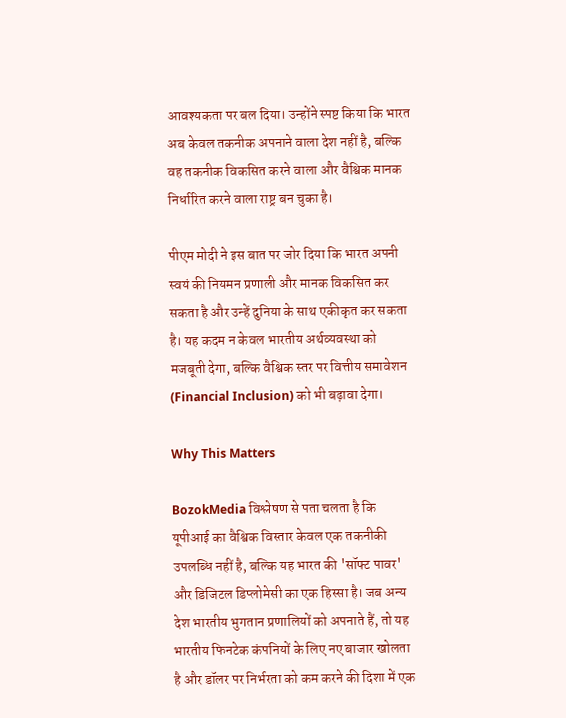आवश्यकता पर बल दिया। उन्होंने स्पष्ट किया कि भारत अब केवल तकनीक अपनाने वाला देश नहीं है, बल्कि वह तकनीक विकसित करने वाला और वैश्विक मानक निर्धारित करने वाला राष्ट्र बन चुका है।

पीएम मोदी ने इस बात पर जोर दिया कि भारत अपनी स्वयं की नियमन प्रणाली और मानक विकसित कर सकता है और उन्हें दुनिया के साथ एकीकृत कर सकता है। यह कदम न केवल भारतीय अर्थव्यवस्था को मजबूती देगा, बल्कि वैश्विक स्तर पर वित्तीय समावेशन (Financial Inclusion) को भी बढ़ावा देगा।

Why This Matters

BozokMedia विश्लेषण से पता चलता है कि यूपीआई का वैश्विक विस्तार केवल एक तकनीकी उपलब्धि नहीं है, बल्कि यह भारत की 'सॉफ्ट पावर' और डिजिटल डिप्लोमेसी का एक हिस्सा है। जब अन्य देश भारतीय भुगतान प्रणालियों को अपनाते हैं, तो यह भारतीय फिनटेक कंपनियों के लिए नए बाजार खोलता है और डॉलर पर निर्भरता को कम करने की दिशा में एक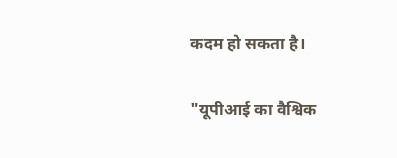कदम हो सकता है।

"यूपीआई का वैश्विक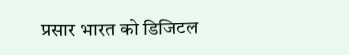प्रसार भारत को डिजिटल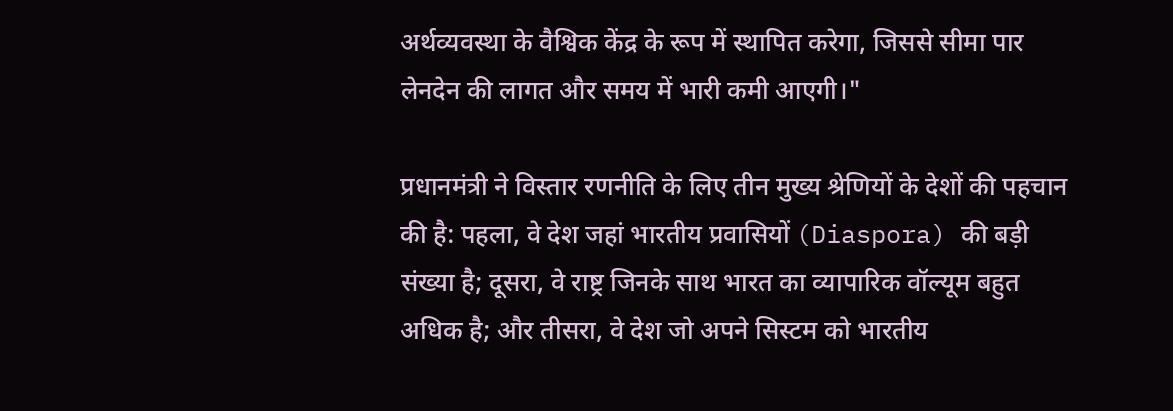अर्थव्यवस्था के वैश्विक केंद्र के रूप में स्थापित करेगा, जिससे सीमा पार लेनदेन की लागत और समय में भारी कमी आएगी।"

प्रधानमंत्री ने विस्तार रणनीति के लिए तीन मुख्य श्रेणियों के देशों की पहचान की है: पहला, वे देश जहां भारतीय प्रवासियों (Diaspora) की बड़ी संख्या है; दूसरा, वे राष्ट्र जिनके साथ भारत का व्यापारिक वॉल्यूम बहुत अधिक है; और तीसरा, वे देश जो अपने सिस्टम को भारतीय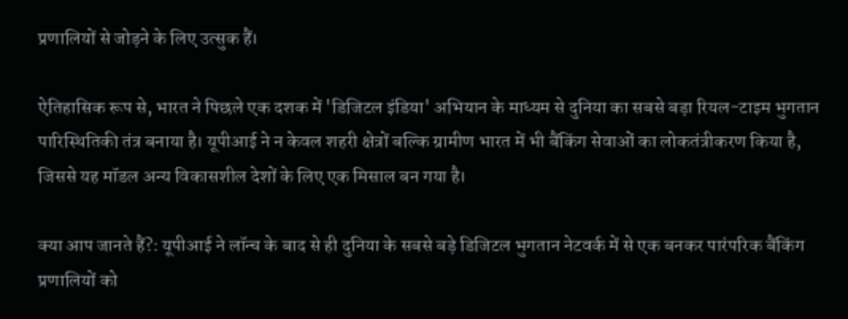प्रणालियों से जोड़ने के लिए उत्सुक हैं।

ऐतिहासिक रूप से, भारत ने पिछले एक दशक में 'डिजिटल इंडिया' अभियान के माध्यम से दुनिया का सबसे बड़ा रियल-टाइम भुगतान पारिस्थितिकी तंत्र बनाया है। यूपीआई ने न केवल शहरी क्षेत्रों बल्कि ग्रामीण भारत में भी बैंकिंग सेवाओं का लोकतंत्रीकरण किया है, जिससे यह मॉडल अन्य विकासशील देशों के लिए एक मिसाल बन गया है।

क्या आप जानते हैं?: यूपीआई ने लॉन्च के बाद से ही दुनिया के सबसे बड़े डिजिटल भुगतान नेटवर्क में से एक बनकर पारंपरिक बैंकिंग प्रणालियों को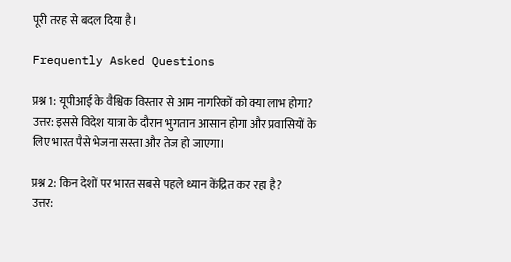पूरी तरह से बदल दिया है।

Frequently Asked Questions

प्रश्न 1: यूपीआई के वैश्विक विस्तार से आम नागरिकों को क्या लाभ होगा?
उत्तर: इससे विदेश यात्रा के दौरान भुगतान आसान होगा और प्रवासियों के लिए भारत पैसे भेजना सस्ता और तेज हो जाएगा।

प्रश्न 2: किन देशों पर भारत सबसे पहले ध्यान केंद्रित कर रहा है?
उत्तर: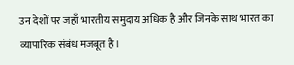उन देशों पर जहाँ भारतीय समुदाय अधिक है और जिनके साथ भारत का व्यापारिक संबंध मजबूत है।